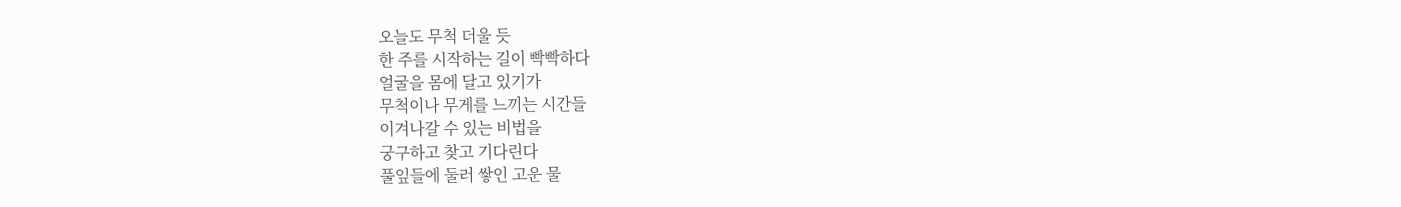오늘도 무척 더울 듯
한 주를 시작하는 길이 빡빡하다
얼굴을 몸에 달고 있기가
무척이나 무게를 느끼는 시간들
이겨나갈 수 있는 비법을
궁구하고 찾고 기다린다
풀잎들에 둘러 쌓인 고운 물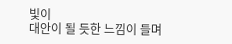빛이
대안이 될 듯한 느낌이 들며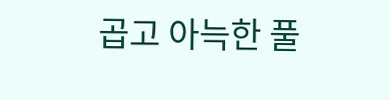곱고 아늑한 풀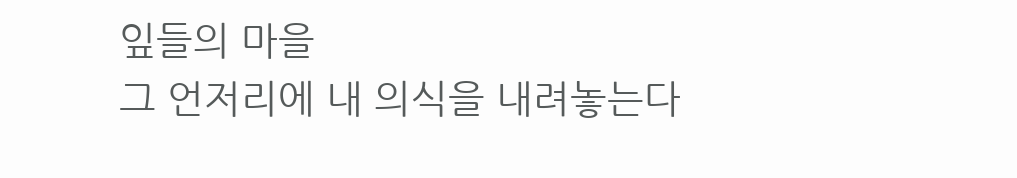잎들의 마을
그 언저리에 내 의식을 내려놓는다